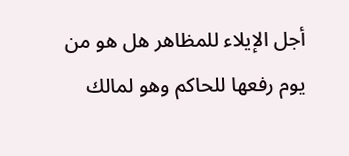أجل الإيلاء للمظاهر هل هو من يوم رفعها للحاكم وهو لمالك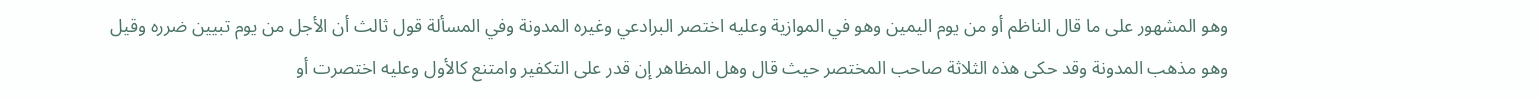وهو المشهور على ما قال الناظم أو من يوم اليمين وهو في الموازية وعليه اختصر البرادعي وغيره المدونة وفي المسألة قول ثالث أن الأجل من يوم تبيين ضرره وقيل وهو مذهب المدونة وقد حكى هذه الثلاثة صاحب المختصر حيث قال وهل المظاهر إن قدر على التكفير وامتنع كالأول وعليه اختصرت أو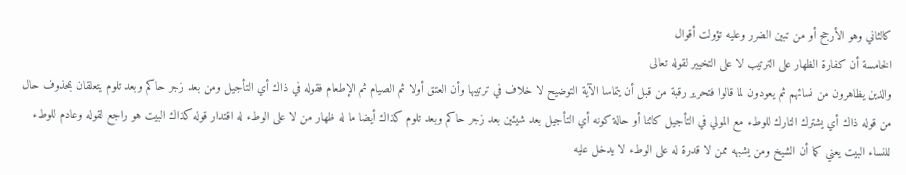كالثاني وهو الأرجح أو من تبين الضرر وعليه تؤولت أقوال
الخامسة أن كفارة الظهار على الترتيب لا على التخيير لقوله تعالى
والذين يظاهرون من نسائهم ثم يعودون لما قالوا فتحرير رقبة من قبل أن يتماسا الآية التوضيح لا خلاف في ترتيبها وأن العتق أولا ثم الصيام ثم الإطعام فقوله في ذاك أي التأجيل ومن بعد زجر حاكم وبعد تلوم يتعلقان بمحذوف حال من قوله ذاك أي يشترك التارك للوطء مع المولي في التأجيل كائنا أو حالة كونه أي التأجيل بعد شيئين بعد زجر حاكم وبعد تلوم كذاك أيضا ما له ظهار من لا على الوطء له اقتدار قوله كذاك البيت هو راجع لقوله وعادم للوطء للنساء البيت يعني كما أن الشيخ ومن يشبهه ممن لا قدرة له على الوطء لا يدخل عليه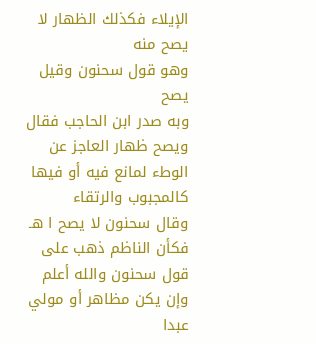الإيلاء فكذلك الظهار لا يصح منه
وهو قول سحنون وقيل يصح
وبه صدر ابن الحاجب فقال ويصح ظهار العاجز عن الوطء لمانع فيه أو فيها كالمجبوب والرتقاء
وقال سحنون لا يصح ا هـ فكأن الناظم ذهب على قول سحنون والله أعلم
وإن يكن مظاهر أو مولي عبدا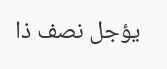يؤجل نصف ذا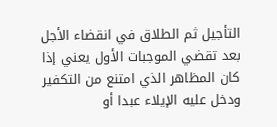التأجيل ثم الطلاق في انقضاء الأجل بعد تقضي الموجبات الأول يعني إذا كان المظاهر الذي امتنع من التكفير ودخل عليه الإيلاء عبدا أو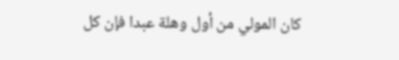كان المولي من أول وهلة عبدا فإن كل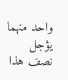واحد منهما يؤجل نصف هذا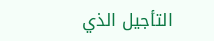التأجيل الذي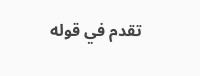تقدم في قوله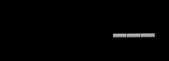___